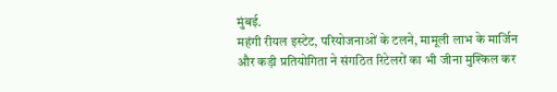मुंबई.
महंगी रीयल इस्टेट, परियोजनाओं के टलने, मामूली लाभ के मार्जिन और कड़ी प्रतियोगिता ने संगठित रिटेलरों का भी जीना मुश्किल कर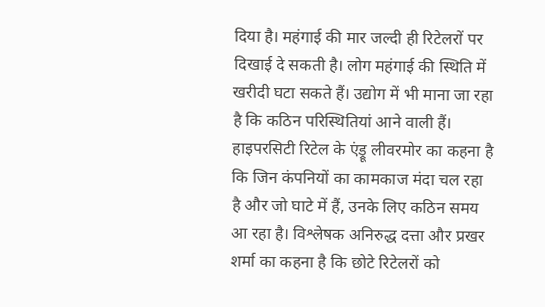दिया है। महंगाई की मार जल्दी ही रिटेलरों पर दिखाई दे सकती है। लोग महंगाई की स्थिति में खरीदी घटा सकते हैं। उद्योग में भी माना जा रहा है कि कठिन परिस्थितियां आने वाली हैं।
हाइपरसिटी रिटेल के एंड्रू लीवरमोर का कहना है कि जिन कंपनियों का कामकाज मंदा चल रहा है और जो घाटे में हैं, उनके लिए कठिन समय आ रहा है। विश्लेषक अनिरुद्ध दत्ता और प्रखर शर्मा का कहना है कि छोटे रिटेलरों को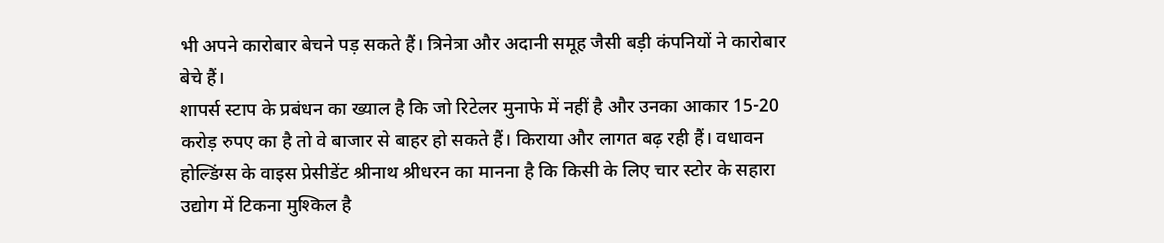भी अपने कारोबार बेचने पड़ सकते हैं। त्रिनेत्रा और अदानी समूह जैसी बड़ी कंपनियों ने कारोबार बेचे हैं।
शापर्स स्टाप के प्रबंधन का ख्याल है कि जो रिटेलर मुनाफे में नहीं है और उनका आकार 15-20 करोड़ रुपए का है तो वे बाजार से बाहर हो सकते हैं। किराया और लागत बढ़ रही हैं। वधावन होल्डिंग्स के वाइस प्रेसीडेंट श्रीनाथ श्रीधरन का मानना है कि किसी के लिए चार स्टोर के सहारा उद्योग में टिकना मुश्किल है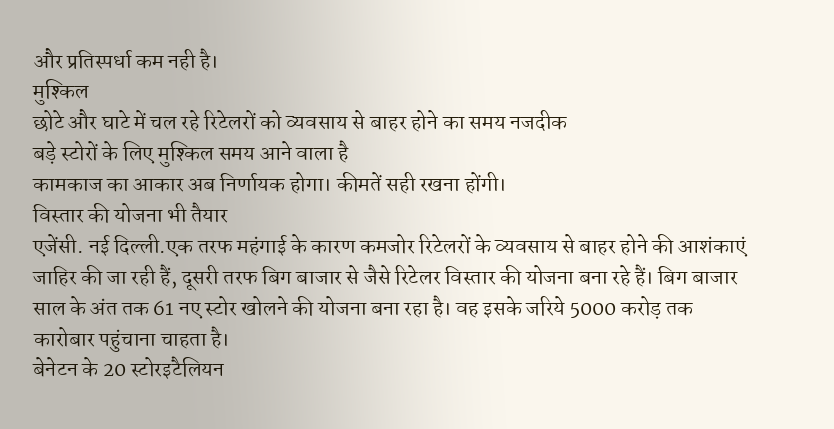और प्रतिस्पर्धा कम नही है।
मुश्किल
छोटे और घाटे में चल रहे रिटेलरों को व्यवसाय से बाहर होने का समय नजदीक
बड़े स्टोरों के लिए मुश्किल समय आने वाला है
कामकाज का आकार अब निर्णायक होगा। कीमतें सही रखना होंगी।
विस्तार की योजना भी तैयार
एजेंसी. नई दिल्ली.एक तरफ महंगाई के कारण कमजोर रिटेलरों के व्यवसाय से बाहर होने की आशंकाएं जाहिर की जा रही हैं, दूसरी तरफ बिग बाजार से जैसे रिटेलर विस्तार की योजना बना रहे हैं। बिग बाजार साल के अंत तक 61 नए स्टोर खोलने की योजना बना रहा है। वह इसके जरिये 5000 करोड़ तक कारोबार पहुंचाना चाहता है।
बेनेटन के 20 स्टोरइटैलियन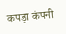कपड़ा कंपनी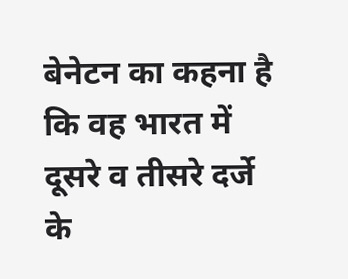बेनेटन का कहना है कि वह भारत में दूसरे व तीसरे दर्जे के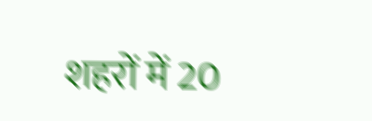शहरों में 20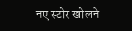नए स्टोर खोलने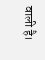वाली है।